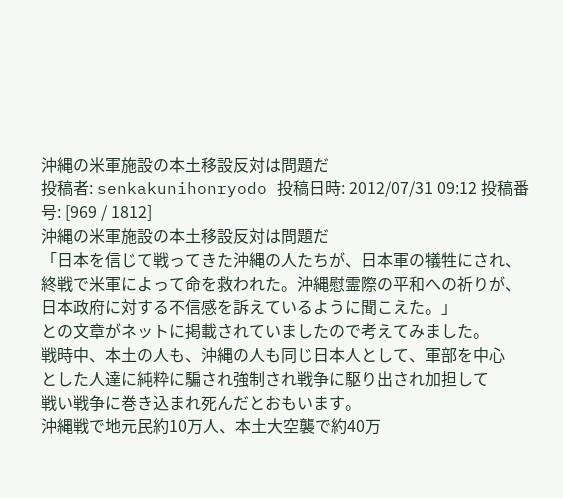沖縄の米軍施設の本土移設反対は問題だ
投稿者: senkakunihonryodo 投稿日時: 2012/07/31 09:12 投稿番号: [969 / 1812]
沖縄の米軍施設の本土移設反対は問題だ
「日本を信じて戦ってきた沖縄の人たちが、日本軍の犠牲にされ、
終戦で米軍によって命を救われた。沖縄慰霊際の平和への祈りが、
日本政府に対する不信感を訴えているように聞こえた。」
との文章がネットに掲載されていましたので考えてみました。
戦時中、本土の人も、沖縄の人も同じ日本人として、軍部を中心
とした人達に純粋に騙され強制され戦争に駆り出され加担して
戦い戦争に巻き込まれ死んだとおもいます。
沖縄戦で地元民約10万人、本土大空襲で約40万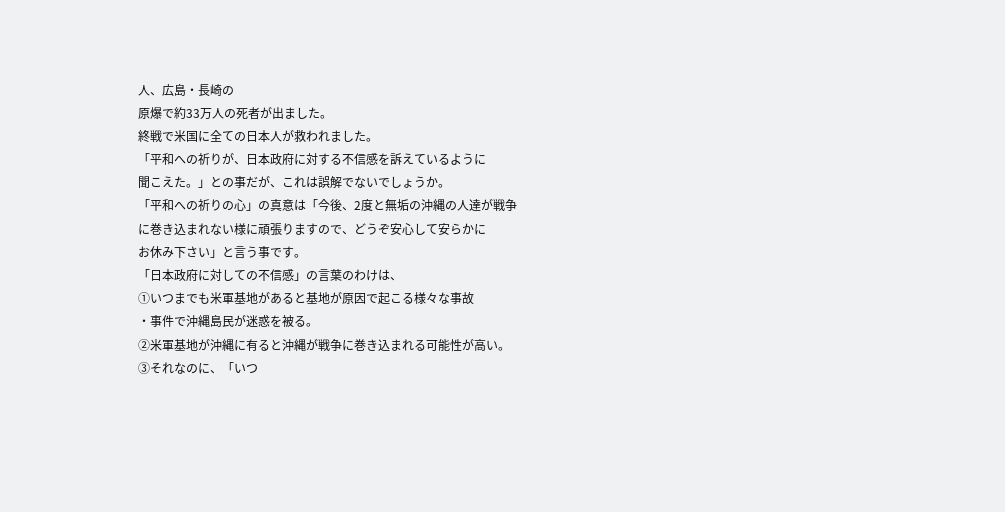人、広島・長崎の
原爆で約33万人の死者が出ました。
終戦で米国に全ての日本人が救われました。
「平和への祈りが、日本政府に対する不信感を訴えているように
聞こえた。」との事だが、これは誤解でないでしょうか。
「平和への祈りの心」の真意は「今後、2度と無垢の沖縄の人達が戦争
に巻き込まれない様に頑張りますので、どうぞ安心して安らかに
お休み下さい」と言う事です。
「日本政府に対しての不信感」の言葉のわけは、
①いつまでも米軍基地があると基地が原因で起こる様々な事故
・事件で沖縄島民が迷惑を被る。
②米軍基地が沖縄に有ると沖縄が戦争に巻き込まれる可能性が高い。
③それなのに、「いつ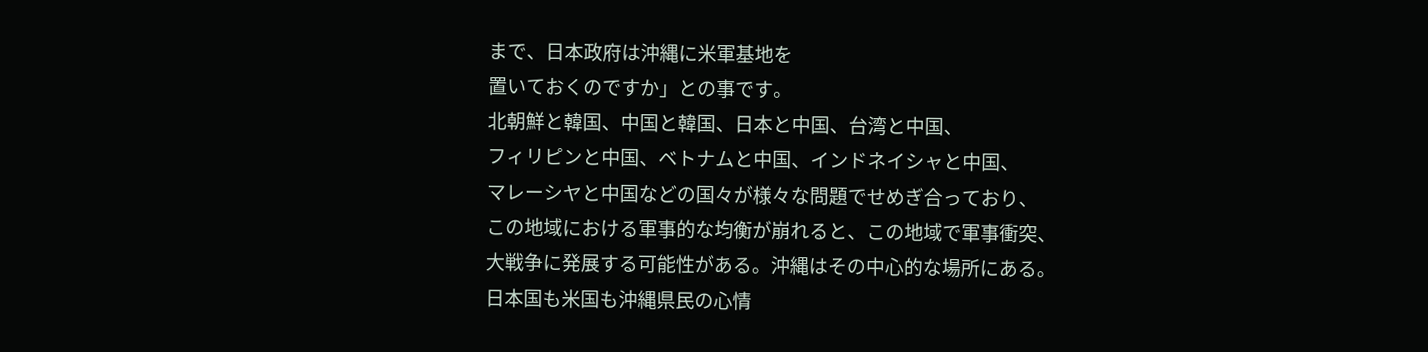まで、日本政府は沖縄に米軍基地を
置いておくのですか」との事です。
北朝鮮と韓国、中国と韓国、日本と中国、台湾と中国、
フィリピンと中国、ベトナムと中国、インドネイシャと中国、
マレーシヤと中国などの国々が様々な問題でせめぎ合っており、
この地域における軍事的な均衡が崩れると、この地域で軍事衝突、
大戦争に発展する可能性がある。沖縄はその中心的な場所にある。
日本国も米国も沖縄県民の心情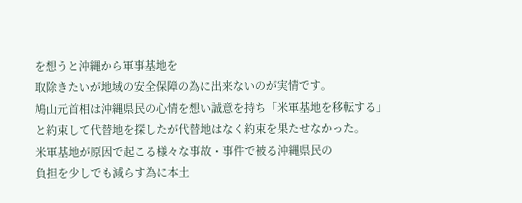を想うと沖縄から軍事基地を
取除きたいが地域の安全保障の為に出来ないのが実情です。
鳩山元首相は沖縄県民の心情を想い誠意を持ち「米軍基地を移転する」
と約束して代替地を探したが代替地はなく約束を果たせなかった。
米軍基地が原因で起こる様々な事故・事件で被る沖縄県民の
負担を少しでも減らす為に本土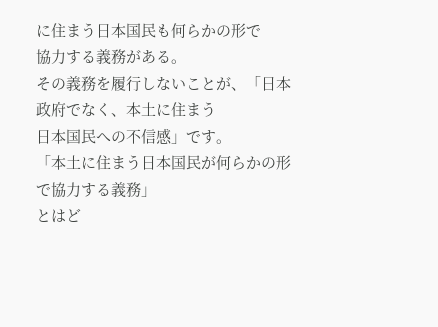に住まう日本国民も何らかの形で
協力する義務がある。
その義務を履行しないことが、「日本政府でなく、本土に住まう
日本国民への不信感」です。
「本土に住まう日本国民が何らかの形で協力する義務」
とはど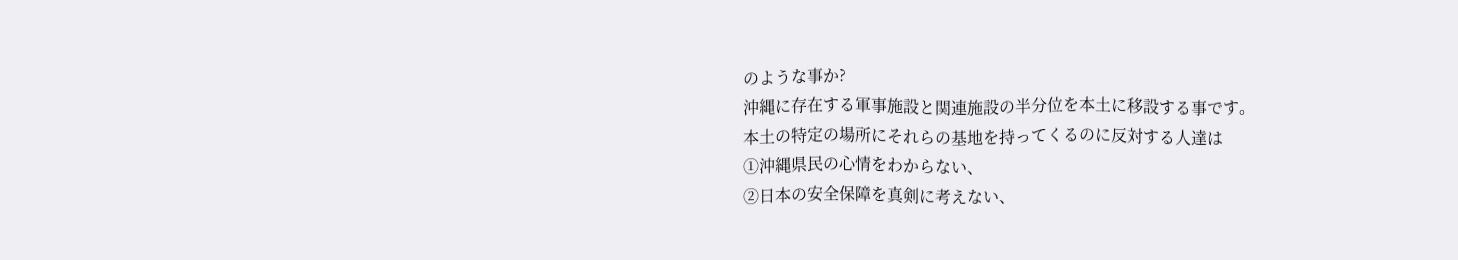のような事か?
沖縄に存在する軍事施設と関連施設の半分位を本土に移設する事です。
本土の特定の場所にそれらの基地を持ってくるのに反対する人達は
①沖縄県民の心情をわからない、
②日本の安全保障を真剣に考えない、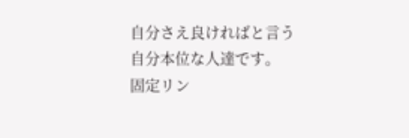自分さえ良ければと言う自分本位な人達です。
固定リン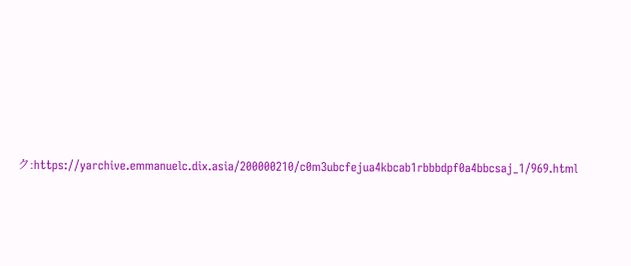ク:https://yarchive.emmanuelc.dix.asia/200000210/c0m3ubcfejua4kbcab1rbbbdpf0a4bbcsaj_1/969.html